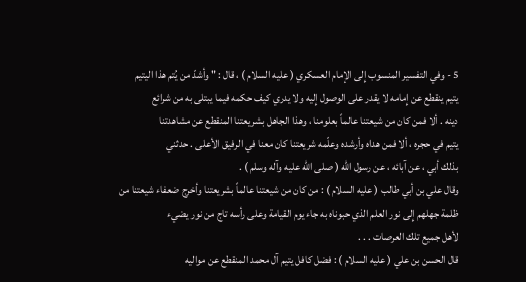5 - وفي التفسير المنسوب إِلى الإمام العسكري ( عليه السلام ) ، قال : " وأشدّ من يُتم هذا اليتيم
يتيم ينقطع عن إِمامه لا يقدر على الوصول إِليه ولا يدري كيف حكمه فيما يبتلى به من شرائع
دينه . ألا فمن كان من شيعتنا عالماً بعلومنا ، وهذا الجاهل بشريعتنا المنقطع عن مشاهدتنا
يتيم في حجره ، ألا فمن هداه وأرشده وعلّمه شريعتنا كان معنا في الرفيق الأعلى . حدثني
بذلك أبي ، عن آبائه ، عن رسول اللّه ( صلى الله عليه وآله وسلم ) .
وقال علي بن أبي طالب ( عليه السلام ) : من كان من شيعتنا عالماً بشريعتنا وأخرج ضعفاء شيعتنا من
ظلمة جهلهم إِلى نور العلم الذي حبوناه به جاء يوم القيامة وعلى رأسه تاج من نور يضيء
لأهل جميع تلك العرصات . . .
قال الحسن بن علي ( عليه السلام ) : فضل كافل يتيم آل محمد المنقطع عن مواليه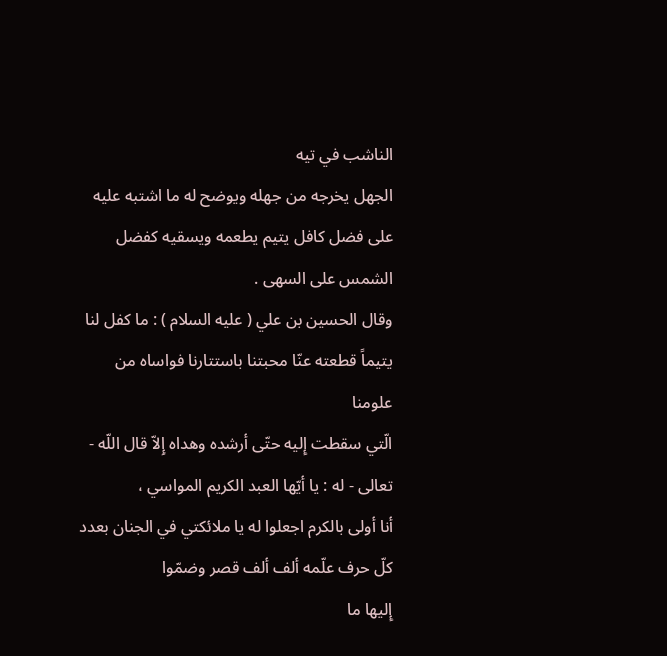الناشب في تيه
الجهل يخرجه من جهله ويوضح له ما اشتبه عليه على فضل كافل يتيم يطعمه ويسقيه كفضل
الشمس على السهى .
وقال الحسين بن علي ( عليه السلام ) : ما كفل لنا يتيماً قطعته عنّا محبتنا باستتارنا فواساه من علومنا
الّتي سقطت إِليه حتّى أرشده وهداه إِلاّ قال اللّه - تعالى - له : يا أيّها العبد الكريم المواسي ،
أنا أولى بالكرم اجعلوا له يا ملائكتي في الجنان بعدد كلّ حرف علّمه ألف ألف قصر وضمّوا
إِليها ما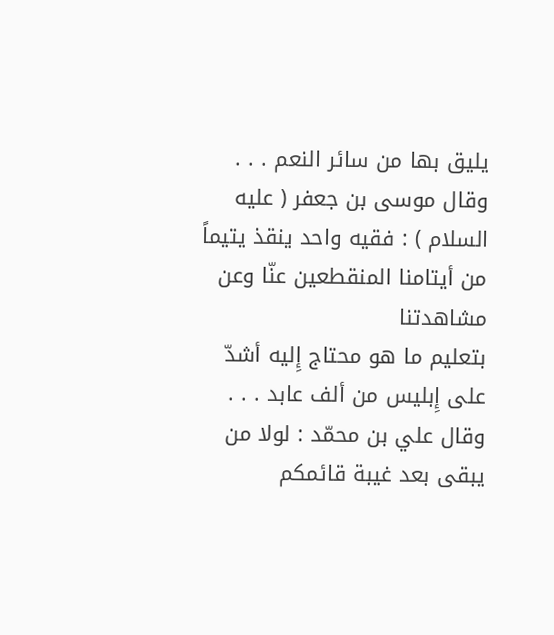يليق بها من سائر النعم . . .
وقال موسى بن جعفر ( عليه السلام ) : فقيه واحد ينقذ يتيماً من أيتامنا المنقطعين عنّا وعن مشاهدتنا
بتعليم ما هو محتاج إِليه أشدّ على إِبليس من ألف عابد . . .
وقال علي بن محمّد : لولا من يبقى بعد غيبة قائمكم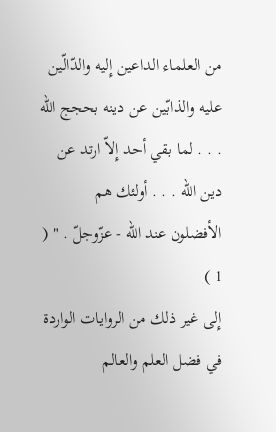من العلماء الداعين إِليه والدّالّين
عليه والذابّين عن دينه بحجج اللّه . . . لما بقي أحد إِلاّ ارتد عن دين اللّه . . . أولئك هم
الأفضلون عند اللّه - عزّوجلّ . " ( 1 )
إِلى غير ذلك من الروايات الواردة في فضل العلم والعالم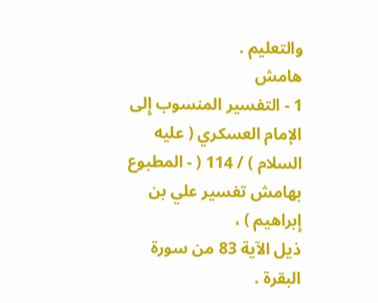والتعليم .
هامش
1 - التفسير المنسوب إِلى الإمام العسكري ( عليه السلام ) / 114 ( - المطبوع بهامش تفسير علي بن إِبراهيم ) ،
ذيل الآية 83 من سورة البقرة .